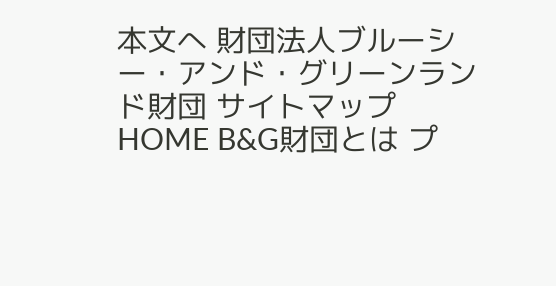本文へ 財団法人ブルーシー・アンド・グリーンランド財団 サイトマップ
HOME B&G財団とは プ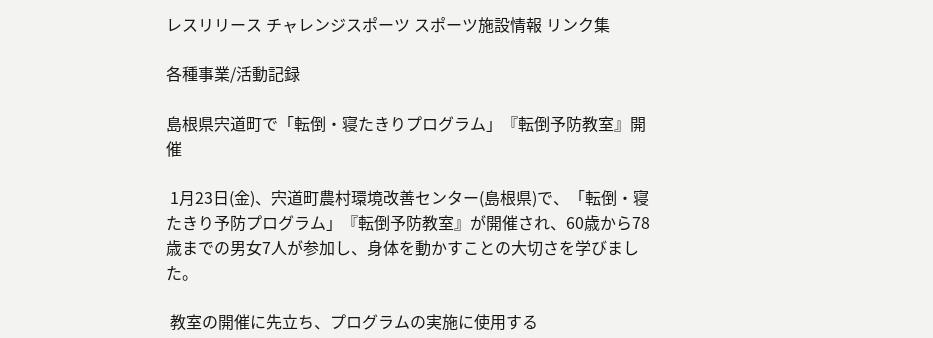レスリリース チャレンジスポーツ スポーツ施設情報 リンク集

各種事業/活動記録

島根県宍道町で「転倒・寝たきりプログラム」『転倒予防教室』開催

 1月23日(金)、宍道町農村環境改善センター(島根県)で、「転倒・寝たきり予防プログラム」『転倒予防教室』が開催され、60歳から78歳までの男女7人が参加し、身体を動かすことの大切さを学びました。

 教室の開催に先立ち、プログラムの実施に使用する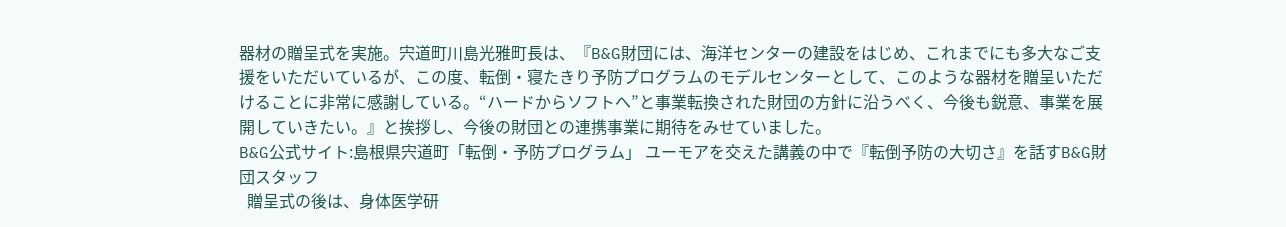器材の贈呈式を実施。宍道町川島光雅町長は、『B&G財団には、海洋センターの建設をはじめ、これまでにも多大なご支援をいただいているが、この度、転倒・寝たきり予防プログラムのモデルセンターとして、このような器材を贈呈いただけることに非常に感謝している。“ハードからソフトへ”と事業転換された財団の方針に沿うべく、今後も鋭意、事業を展開していきたい。』と挨拶し、今後の財団との連携事業に期待をみせていました。
B&G公式サイト:島根県宍道町「転倒・予防プログラム」 ユーモアを交えた講義の中で『転倒予防の大切さ』を話すB&G財団スタッフ
  贈呈式の後は、身体医学研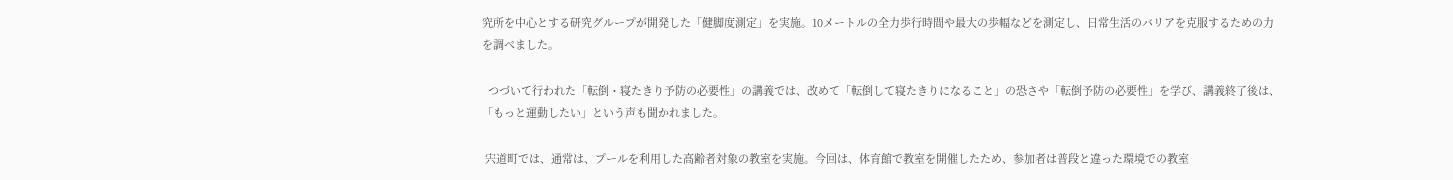究所を中心とする研究グループが開発した「健脚度測定」を実施。10メートルの全力歩行時間や最大の歩幅などを測定し、日常生活のバリアを克服するための力を調べました。

  つづいて行われた「転倒・寝たきり予防の必要性」の講義では、改めて「転倒して寝たきりになること」の恐さや「転倒予防の必要性」を学び、講義終了後は、「もっと運動したい」という声も聞かれました。

 宍道町では、通常は、プールを利用した高齢者対象の教室を実施。今回は、体育館で教室を開催したため、参加者は普段と違った環境での教室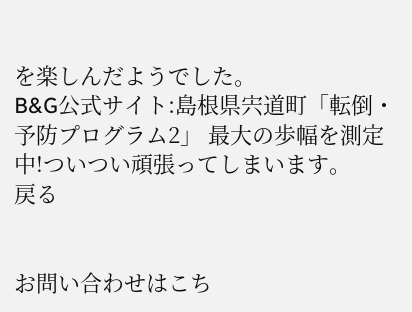を楽しんだようでした。
B&G公式サイト:島根県宍道町「転倒・予防プログラム2」 最大の歩幅を測定中!ついつい頑張ってしまいます。
戻る


お問い合わせはこち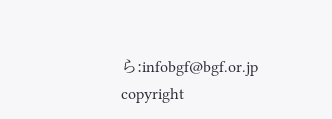ら:infobgf@bgf.or.jp
copyright